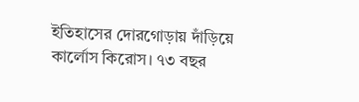ইতিহাসের দোরগোড়ায় দাঁড়িয়ে কার্লোস কিরোস। ৭৩ বছর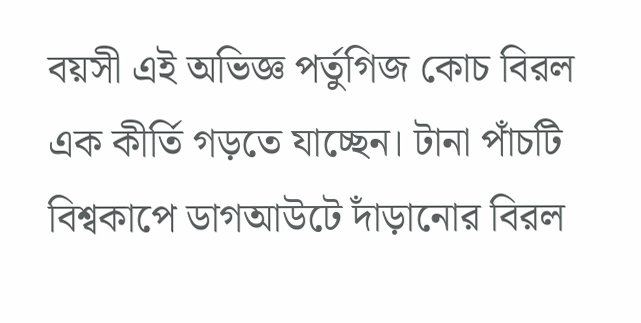বয়সী এই অভিজ্ঞ পর্তুগিজ কোচ বিরল এক কীর্তি গড়তে যাচ্ছেন। টানা পাঁচটি বিশ্বকাপে ডাগআউটে দাঁড়ানোর বিরল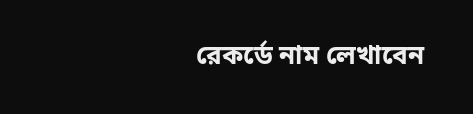রেকর্ডে নাম লেখাবেন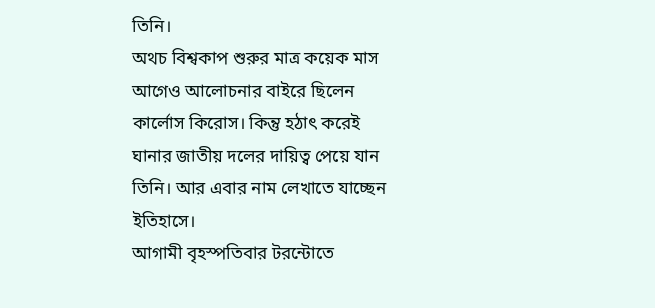তিনি।
অথচ বিশ্বকাপ শুরুর মাত্র কয়েক মাস আগেও আলোচনার বাইরে ছিলেন কার্লোস কিরোস। কিন্তু হঠাৎ করেই ঘানার জাতীয় দলের দায়িত্ব পেয়ে যান তিনি। আর এবার নাম লেখাতে যাচ্ছেন ইতিহাসে।
আগামী বৃহস্পতিবার টরন্টোতে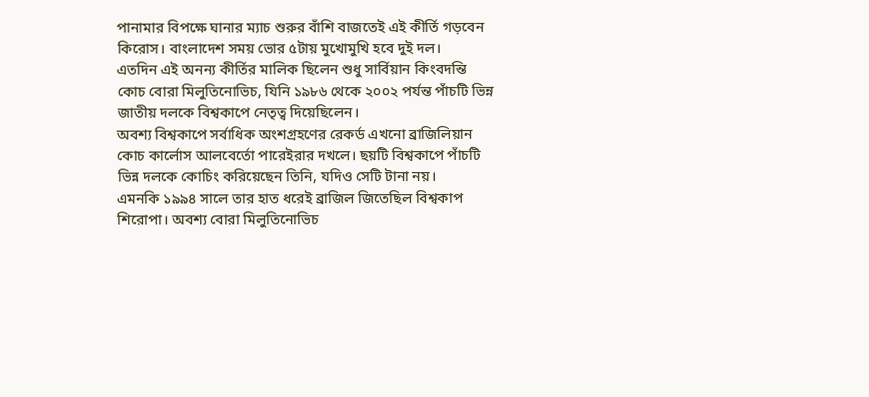পানামার বিপক্ষে ঘানার ম্যাচ শুরুর বাঁশি বাজতেই এই কীর্তি গড়বেন কিরোস। বাংলাদেশ সময় ভোর ৫টায় মুখোমুখি হবে দুই দল।
এতদিন এই অনন্য কীর্তির মালিক ছিলেন শুধু সার্বিয়ান কিংবদন্তি কোচ বোরা মিলুতিনোভিচ, যিনি ১৯৮৬ থেকে ২০০২ পর্যন্ত পাঁচটি ভিন্ন জাতীয় দলকে বিশ্বকাপে নেতৃত্ব দিয়েছিলেন।
অবশ্য বিশ্বকাপে সর্বাধিক অংশগ্রহণের রেকর্ড এখনো ব্রাজিলিয়ান কোচ কার্লোস আলবের্তো পারেইরার দখলে। ছয়টি বিশ্বকাপে পাঁচটি ভিন্ন দলকে কোচিং করিয়েছেন তিনি, যদিও সেটি টানা নয়।
এমনকি ১৯৯৪ সালে তার হাত ধরেই ব্রাজিল জিতেছিল বিশ্বকাপ শিরোপা। অবশ্য বোরা মিলুতিনোভিচ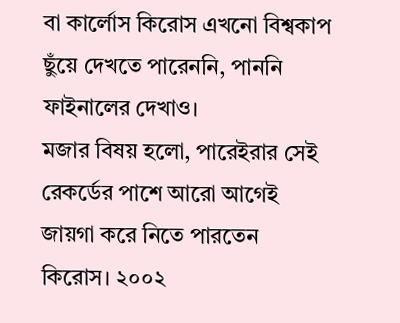বা কার্লোস কিরোস এখনো বিশ্বকাপ ছুঁয়ে দেখতে পারেননি, পাননি ফাইনালের দেখাও।
মজার বিষয় হলো, পারেইরার সেই রেকর্ডের পাশে আরো আগেই জায়গা করে নিতে পারতেন কিরোস। ২০০২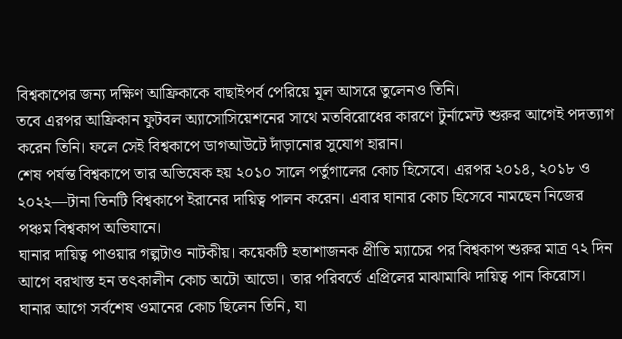বিশ্বকাপের জন্য দক্ষিণ আফ্রিকাকে বাছাইপর্ব পেরিয়ে মূল আসরে তুলেনও তিনি।
তবে এরপর আফ্রিকান ফুটবল অ্যাসোসিয়েশনের সাথে মতবিরোধের কারণে টুর্নামেন্ট শুরুর আগেই পদত্যাগ করেন তিনি। ফলে সেই বিশ্বকাপে ডাগআউটে দাঁড়ানোর সুযোগ হারান।
শেষ পর্যন্ত বিশ্বকাপে তার অভিষেক হয় ২০১০ সালে পর্তুগালের কোচ হিসেবে। এরপর ২০১৪, ২০১৮ ও ২০২২—টানা তিনটি বিশ্বকাপে ইরানের দায়িত্ব পালন করেন। এবার ঘানার কোচ হিসেবে নামছেন নিজের পঞ্চম বিশ্বকাপ অভিযানে।
ঘানার দায়িত্ব পাওয়ার গল্পটাও নাটকীয়। কয়েকটি হতাশাজনক প্রীতি ম্যাচের পর বিশ্বকাপ শুরুর মাত্র ৭২ দিন আগে বরখাস্ত হন তৎকালীন কোচ অটো আডো। তার পরিবর্তে এপ্রিলের মাঝামাঝি দায়িত্ব পান কিরোস।
ঘানার আগে সর্বশেষ ওমানের কোচ ছিলেন তিনি, যা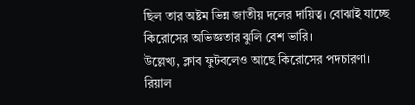ছিল তার অষ্টম ভিন্ন জাতীয় দলের দায়িত্ব। বোঝাই যাচ্ছে কিরোসের অভিজ্ঞতার ঝুলি বেশ ভারি।
উল্লেখ্য, ক্লাব ফুটবলেও আছে কিরোসের পদচারণা। রিয়াল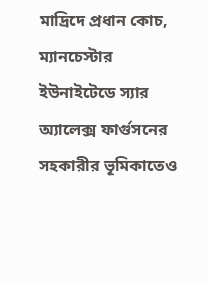মাদ্রিদে প্রধান কোচ, ম্যানচেস্টার ইউনাইটেডে স্যার অ্যালেক্স ফার্গুসনের সহকারীর ভূমিকাতেও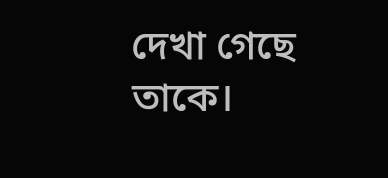দেখা গেছে তাকে।